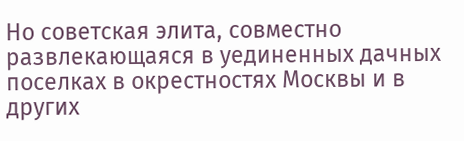Но советская элита, совместно развлекающаяся в уединенных дачных поселках в окрестностях Москвы и в других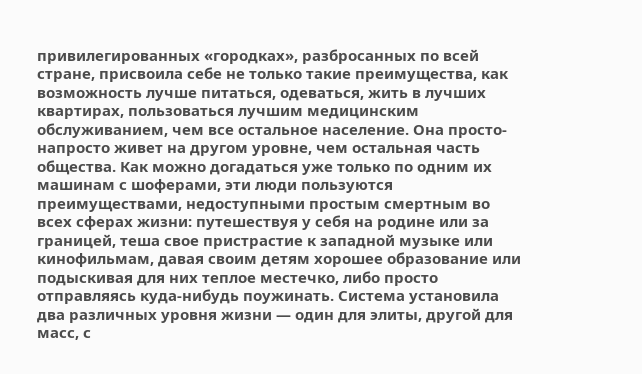привилегированных «городках», разбросанных по всей стране, присвоила себе не только такие преимущества, как возможность лучше питаться, одеваться, жить в лучших квартирах, пользоваться лучшим медицинским обслуживанием, чем все остальное население. Она просто-напросто живет на другом уровне, чем остальная часть общества. Как можно догадаться уже только по одним их машинам с шоферами, эти люди пользуются преимуществами, недоступными простым смертным во всех сферах жизни: путешествуя у себя на родине или за границей, теша свое пристрастие к западной музыке или кинофильмам, давая своим детям хорошее образование или подыскивая для них теплое местечко, либо просто отправляясь куда-нибудь поужинать. Система установила два различных уровня жизни — один для элиты, другой для масс, с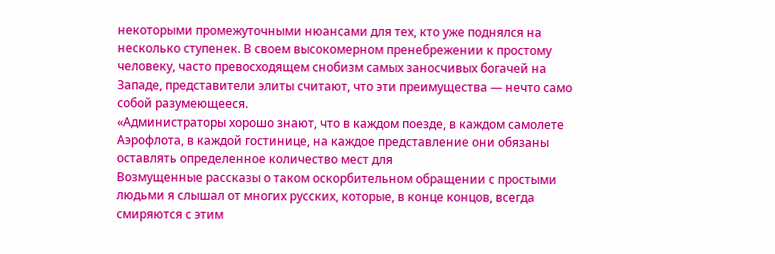некоторыми промежуточными нюансами для тех, кто уже поднялся на несколько ступенек. В своем высокомерном пренебрежении к простому человеку, часто превосходящем снобизм самых заносчивых богачей на Западе, представители элиты считают, что эти преимущества — нечто само собой разумеющееся.
«Администраторы хорошо знают, что в каждом поезде, в каждом самолете Аэрофлота, в каждой гостинице, на каждое представление они обязаны оставлять определенное количество мест для
Возмущенные рассказы о таком оскорбительном обращении с простыми людьми я слышал от многих русских, которые, в конце концов, всегда смиряются с этим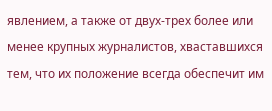явлением, а также от двух-трех более или менее крупных журналистов, хваставшихся тем, что их положение всегда обеспечит им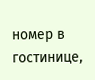номер в гостинице,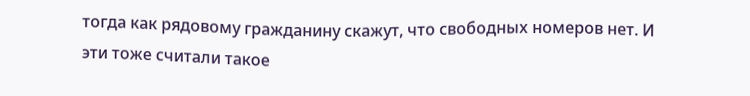тогда как рядовому гражданину скажут, что свободных номеров нет. И эти тоже считали такое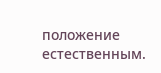положение естественным.